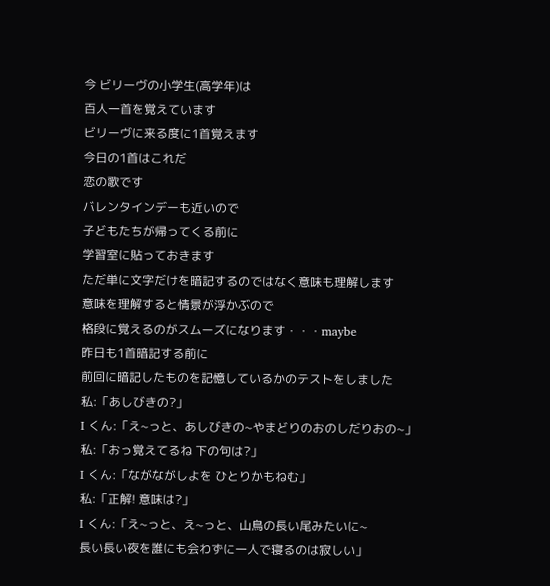今 ビリーヴの小学生(高学年)は
百人一首を覚えています
ビリーヴに来る度に1首覚えます
今日の1首はこれだ
恋の歌です
バレンタインデーも近いので
子どもたちが帰ってくる前に
学習室に貼っておきます
ただ単に文字だけを暗記するのではなく意味も理解します
意味を理解すると情景が浮かぶので
格段に覚えるのがスムーズになります・・・maybe
昨日も1首暗記する前に
前回に暗記したものを記憶しているかのテストをしました
私:「あしびきの?」
I くん:「え~っと、あしびきの~やまどりのおのしだりおの~」
私:「おっ覚えてるね 下の句は?」
I くん:「ながながしよを ひとりかもねむ」
私:「正解! 意味は?」
I くん:「え~っと、え~っと、山鳥の長い尾みたいに~
長い長い夜を誰にも会わずに一人で寝るのは寂しい」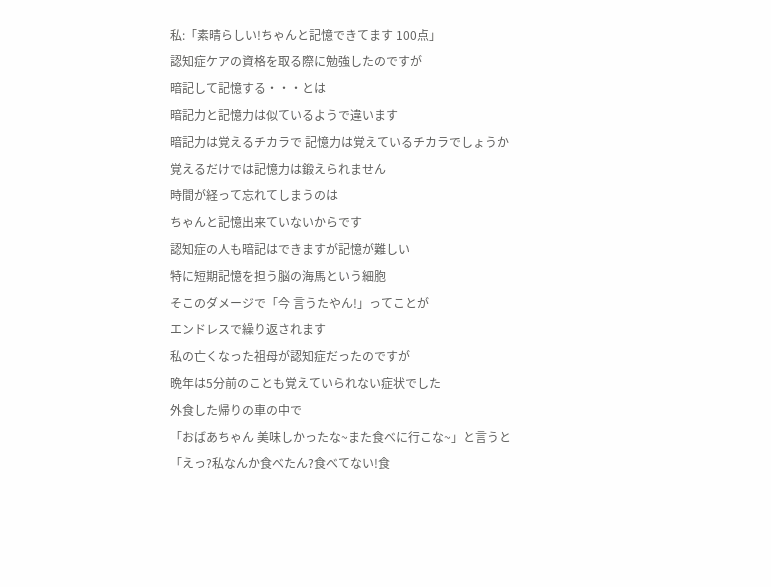私:「素晴らしい!ちゃんと記憶できてます 100点」
認知症ケアの資格を取る際に勉強したのですが
暗記して記憶する・・・とは
暗記力と記憶力は似ているようで違います
暗記力は覚えるチカラで 記憶力は覚えているチカラでしょうか
覚えるだけでは記憶力は鍛えられません
時間が経って忘れてしまうのは
ちゃんと記憶出来ていないからです
認知症の人も暗記はできますが記憶が難しい
特に短期記憶を担う脳の海馬という細胞
そこのダメージで「今 言うたやん!」ってことが
エンドレスで繰り返されます
私の亡くなった祖母が認知症だったのですが
晩年は5分前のことも覚えていられない症状でした
外食した帰りの車の中で
「おばあちゃん 美味しかったな~また食べに行こな~」と言うと
「えっ?私なんか食べたん?食べてない!食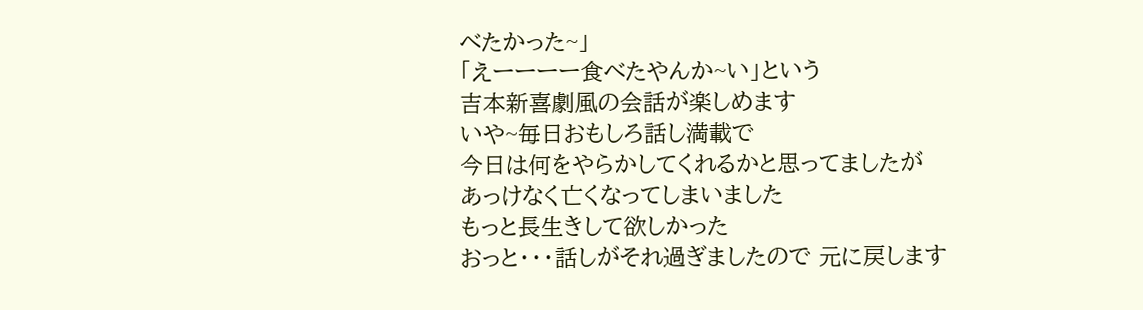べたかった~」
「えーーーー食べたやんか~い」という
吉本新喜劇風の会話が楽しめます
いや~毎日おもしろ話し満載で
今日は何をやらかしてくれるかと思ってましたが
あっけなく亡くなってしまいました
もっと長生きして欲しかった
おっと・・・話しがそれ過ぎましたので 元に戻します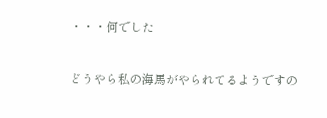・・・何でした


どうやら私の海馬がやられてるようですの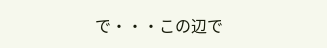で・・・この辺で